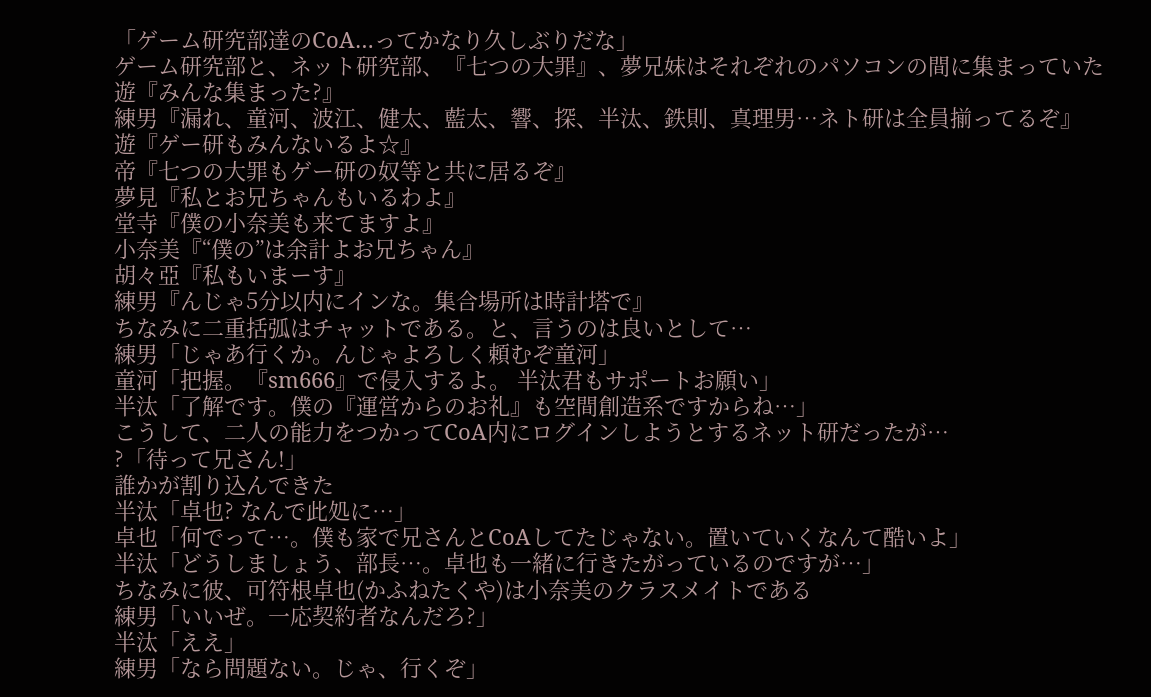「ゲーム研究部達のCoA…ってかなり久しぶりだな」
ゲーム研究部と、ネット研究部、『七つの大罪』、夢兄妹はそれぞれのパソコンの間に集まっていた
遊『みんな集まった?』
練男『漏れ、童河、波江、健太、藍太、響、探、半汰、鉄則、真理男…ネト研は全員揃ってるぞ』
遊『ゲー研もみんないるよ☆』
帝『七つの大罪もゲー研の奴等と共に居るぞ』
夢見『私とお兄ちゃんもいるわよ』
堂寺『僕の小奈美も来てますよ』
小奈美『“僕の”は余計よお兄ちゃん』
胡々亞『私もいまーす』
練男『んじゃ5分以内にインな。集合場所は時計塔で』
ちなみに二重括弧はチャットである。と、言うのは良いとして…
練男「じゃあ行くか。んじゃよろしく頼むぞ童河」
童河「把握。『sm666』で侵入するよ。 半汰君もサポートお願い」
半汰「了解です。僕の『運営からのお礼』も空間創造系ですからね…」
こうして、二人の能力をつかってCoA内にログインしようとするネット研だったが…
?「待って兄さん!」
誰かが割り込んできた
半汰「卓也? なんで此処に…」
卓也「何でって…。僕も家で兄さんとCoAしてたじゃない。置いていくなんて酷いよ」
半汰「どうしましょう、部長…。卓也も一緒に行きたがっているのですが…」
ちなみに彼、可符根卓也(かふねたくや)は小奈美のクラスメイトである
練男「いいぜ。一応契約者なんだろ?」
半汰「ええ」
練男「なら問題ない。じゃ、行くぞ」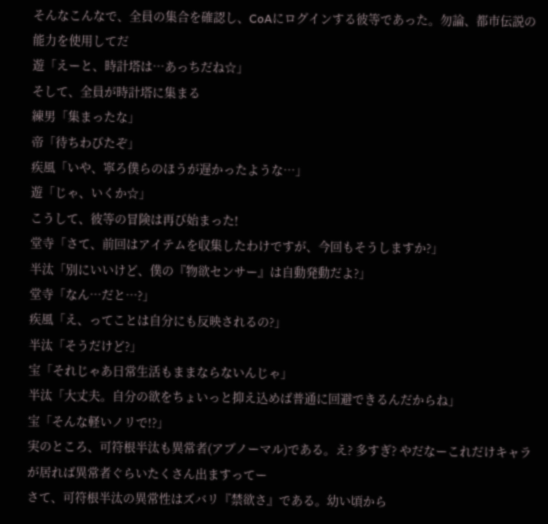そんなこんなで、全員の集合を確認し、CoAにログインする彼等であった。勿論、都市伝説の能力を使用してだ
遊「えーと、時計塔は…あっちだね☆」
そして、全員が時計塔に集まる
練男「集まったな」
帝「待ちわびたぞ」
疾風「いや、寧ろ僕らのほうが遅かったような…」
遊「じゃ、いくか☆」
こうして、彼等の冒険は再び始まった!
堂寺「さて、前回はアイテムを収集したわけですが、今回もそうしますか?」
半汰「別にいいけど、僕の『物欲センサー』は自動発動だよ?」
堂寺「なん…だと…?」
疾風「え、ってことは自分にも反映されるの?」
半汰「そうだけど?」
宝「それじゃあ日常生活もままならないんじゃ」
半汰「大丈夫。自分の欲をちょいっと抑え込めば普通に回避できるんだからね」
宝「そんな軽いノリで!?」
実のところ、可符根半汰も異常者(アブノーマル)である。え? 多すぎ? やだなーこれだけキャラが居れば異常者ぐらいたくさん出ますってー
さて、可符根半汰の異常性はズバリ『禁欲さ』である。幼い頃から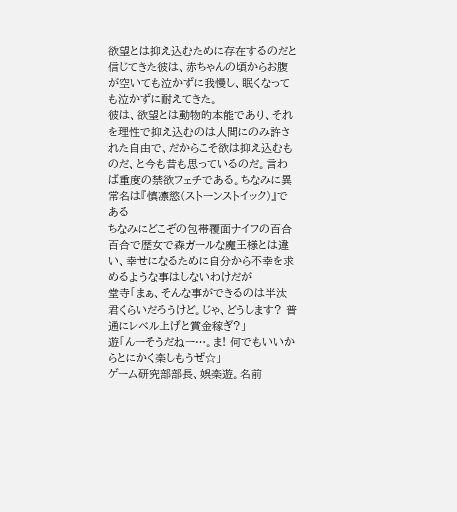欲望とは抑え込むために存在するのだと信じてきた彼は、赤ちゃんの頃からお腹が空いても泣かずに我慢し、眠くなっても泣かずに耐えてきた。
彼は、欲望とは動物的本能であり、それを理性で抑え込むのは人間にのみ許された自由で、だからこそ欲は抑え込むものだ、と今も昔も思っているのだ。言わば重度の禁欲フェチである。ちなみに異常名は『慎凛慾(ストーンストイック)』である
ちなみにどこぞの包帯覆面ナイフの百合百合で歴女で森ガールな魔王様とは違い、幸せになるために自分から不幸を求めるような事はしないわけだが
堂寺「まぁ、そんな事ができるのは半汰君くらいだろうけど。じゃ、どうします? 普通にレベル上げと賞金稼ぎ?」
遊「んーそうだねー…。ま! 何でもいいからとにかく楽しもうぜ☆」
ゲーム研究部部長、娯楽遊。名前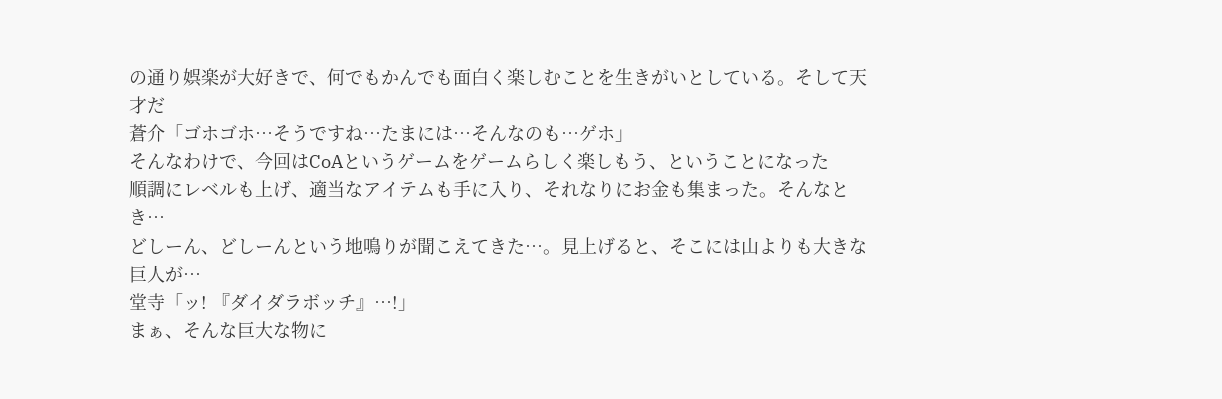の通り娯楽が大好きで、何でもかんでも面白く楽しむことを生きがいとしている。そして天才だ
蒼介「ゴホゴホ…そうですね…たまには…そんなのも…ゲホ」
そんなわけで、今回はCoAというゲームをゲームらしく楽しもう、ということになった
順調にレベルも上げ、適当なアイテムも手に入り、それなりにお金も集まった。そんなとき…
どしーん、どしーんという地鳴りが聞こえてきた…。見上げると、そこには山よりも大きな巨人が…
堂寺「ッ! 『ダイダラボッチ』…!」
まぁ、そんな巨大な物に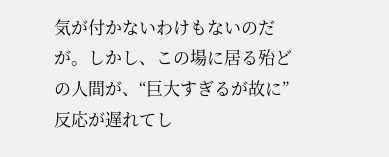気が付かないわけもないのだが。しかし、この場に居る殆どの人間が、“巨大すぎるが故に”反応が遅れてし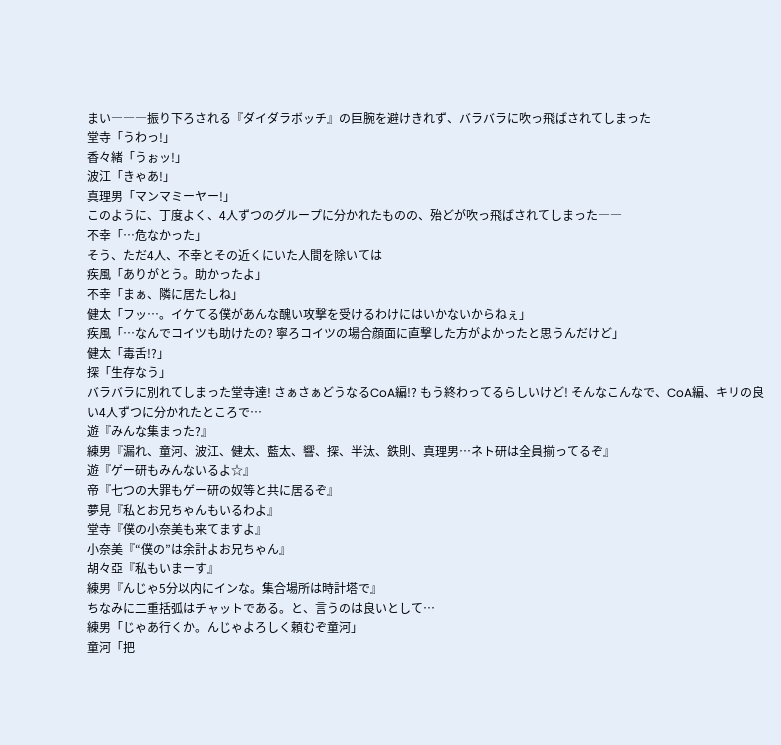まい―――振り下ろされる『ダイダラボッチ』の巨腕を避けきれず、バラバラに吹っ飛ばされてしまった
堂寺「うわっ!」
香々緒「うぉッ!」
波江「きゃあ!」
真理男「マンマミーヤー!」
このように、丁度よく、4人ずつのグループに分かれたものの、殆どが吹っ飛ばされてしまった――
不幸「…危なかった」
そう、ただ4人、不幸とその近くにいた人間を除いては
疾風「ありがとう。助かったよ」
不幸「まぁ、隣に居たしね」
健太「フッ…。イケてる僕があんな醜い攻撃を受けるわけにはいかないからねぇ」
疾風「…なんでコイツも助けたの? 寧ろコイツの場合顔面に直撃した方がよかったと思うんだけど」
健太「毒舌!?」
探「生存なう」
バラバラに別れてしまった堂寺達! さぁさぁどうなるCoA編!? もう終わってるらしいけど! そんなこんなで、CoA編、キリの良い4人ずつに分かれたところで…
遊『みんな集まった?』
練男『漏れ、童河、波江、健太、藍太、響、探、半汰、鉄則、真理男…ネト研は全員揃ってるぞ』
遊『ゲー研もみんないるよ☆』
帝『七つの大罪もゲー研の奴等と共に居るぞ』
夢見『私とお兄ちゃんもいるわよ』
堂寺『僕の小奈美も来てますよ』
小奈美『“僕の”は余計よお兄ちゃん』
胡々亞『私もいまーす』
練男『んじゃ5分以内にインな。集合場所は時計塔で』
ちなみに二重括弧はチャットである。と、言うのは良いとして…
練男「じゃあ行くか。んじゃよろしく頼むぞ童河」
童河「把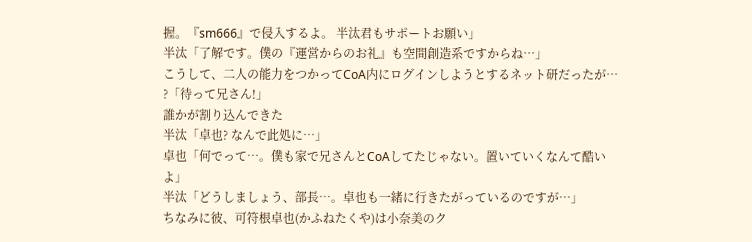握。『sm666』で侵入するよ。 半汰君もサポートお願い」
半汰「了解です。僕の『運営からのお礼』も空間創造系ですからね…」
こうして、二人の能力をつかってCoA内にログインしようとするネット研だったが…
?「待って兄さん!」
誰かが割り込んできた
半汰「卓也? なんで此処に…」
卓也「何でって…。僕も家で兄さんとCoAしてたじゃない。置いていくなんて酷いよ」
半汰「どうしましょう、部長…。卓也も一緒に行きたがっているのですが…」
ちなみに彼、可符根卓也(かふねたくや)は小奈美のク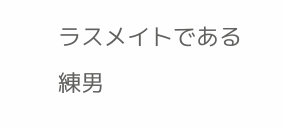ラスメイトである
練男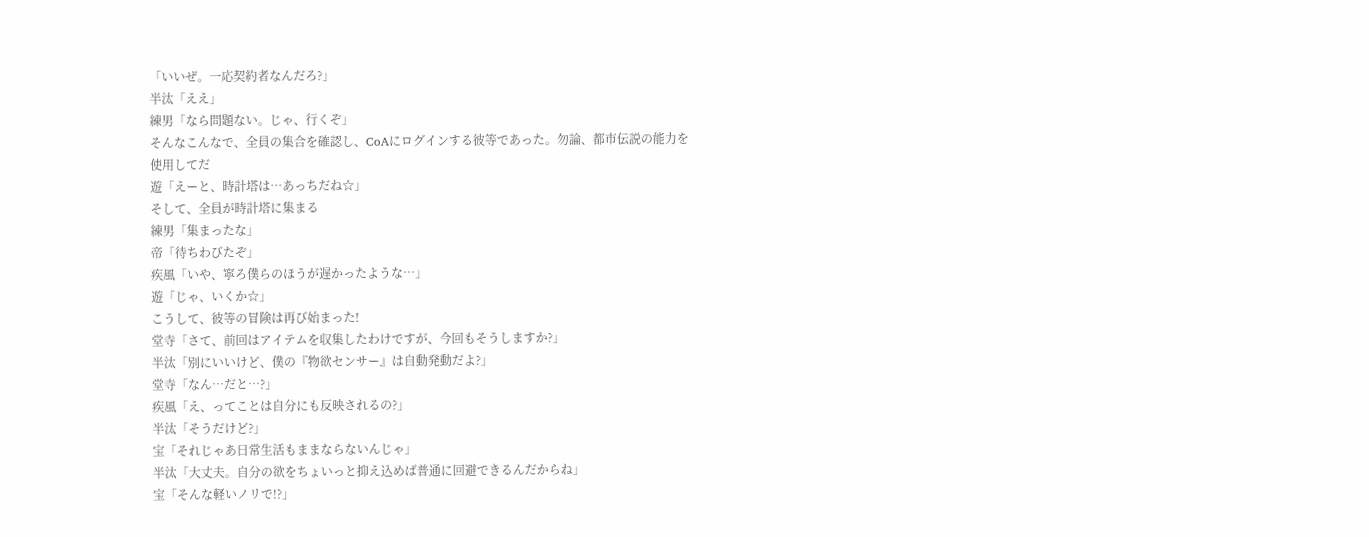「いいぜ。一応契約者なんだろ?」
半汰「ええ」
練男「なら問題ない。じゃ、行くぞ」
そんなこんなで、全員の集合を確認し、CoAにログインする彼等であった。勿論、都市伝説の能力を使用してだ
遊「えーと、時計塔は…あっちだね☆」
そして、全員が時計塔に集まる
練男「集まったな」
帝「待ちわびたぞ」
疾風「いや、寧ろ僕らのほうが遅かったような…」
遊「じゃ、いくか☆」
こうして、彼等の冒険は再び始まった!
堂寺「さて、前回はアイテムを収集したわけですが、今回もそうしますか?」
半汰「別にいいけど、僕の『物欲センサー』は自動発動だよ?」
堂寺「なん…だと…?」
疾風「え、ってことは自分にも反映されるの?」
半汰「そうだけど?」
宝「それじゃあ日常生活もままならないんじゃ」
半汰「大丈夫。自分の欲をちょいっと抑え込めば普通に回避できるんだからね」
宝「そんな軽いノリで!?」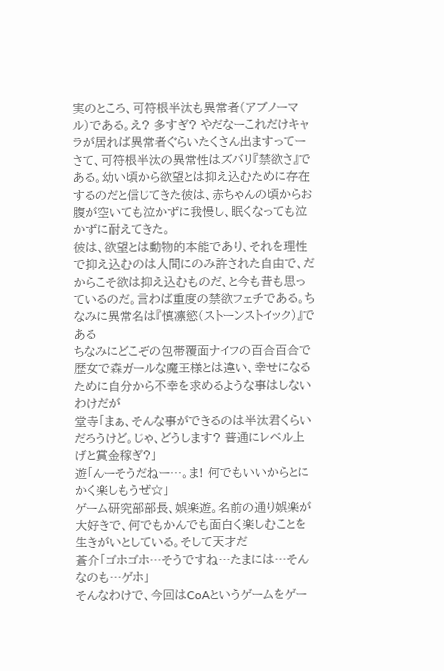実のところ、可符根半汰も異常者(アブノーマル)である。え? 多すぎ? やだなーこれだけキャラが居れば異常者ぐらいたくさん出ますってー
さて、可符根半汰の異常性はズバリ『禁欲さ』である。幼い頃から欲望とは抑え込むために存在するのだと信じてきた彼は、赤ちゃんの頃からお腹が空いても泣かずに我慢し、眠くなっても泣かずに耐えてきた。
彼は、欲望とは動物的本能であり、それを理性で抑え込むのは人間にのみ許された自由で、だからこそ欲は抑え込むものだ、と今も昔も思っているのだ。言わば重度の禁欲フェチである。ちなみに異常名は『慎凛慾(ストーンストイック)』である
ちなみにどこぞの包帯覆面ナイフの百合百合で歴女で森ガールな魔王様とは違い、幸せになるために自分から不幸を求めるような事はしないわけだが
堂寺「まぁ、そんな事ができるのは半汰君くらいだろうけど。じゃ、どうします? 普通にレベル上げと賞金稼ぎ?」
遊「んーそうだねー…。ま! 何でもいいからとにかく楽しもうぜ☆」
ゲーム研究部部長、娯楽遊。名前の通り娯楽が大好きで、何でもかんでも面白く楽しむことを生きがいとしている。そして天才だ
蒼介「ゴホゴホ…そうですね…たまには…そんなのも…ゲホ」
そんなわけで、今回はCoAというゲームをゲー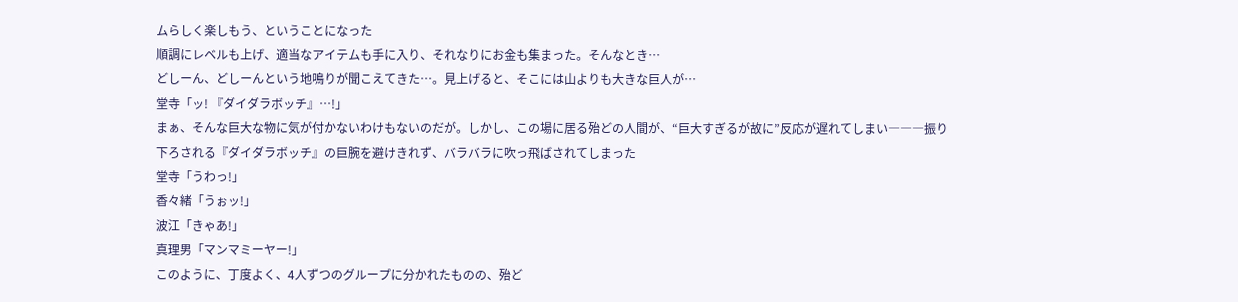ムらしく楽しもう、ということになった
順調にレベルも上げ、適当なアイテムも手に入り、それなりにお金も集まった。そんなとき…
どしーん、どしーんという地鳴りが聞こえてきた…。見上げると、そこには山よりも大きな巨人が…
堂寺「ッ! 『ダイダラボッチ』…!」
まぁ、そんな巨大な物に気が付かないわけもないのだが。しかし、この場に居る殆どの人間が、“巨大すぎるが故に”反応が遅れてしまい―――振り下ろされる『ダイダラボッチ』の巨腕を避けきれず、バラバラに吹っ飛ばされてしまった
堂寺「うわっ!」
香々緒「うぉッ!」
波江「きゃあ!」
真理男「マンマミーヤー!」
このように、丁度よく、4人ずつのグループに分かれたものの、殆ど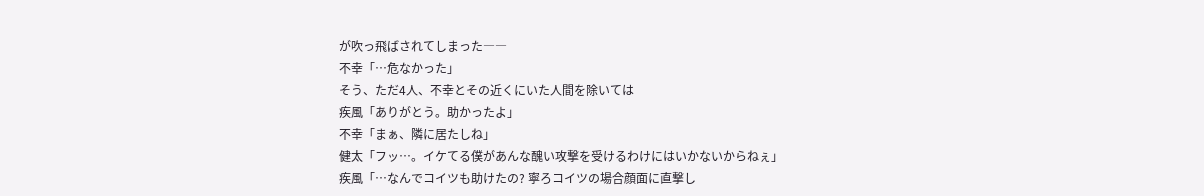が吹っ飛ばされてしまった――
不幸「…危なかった」
そう、ただ4人、不幸とその近くにいた人間を除いては
疾風「ありがとう。助かったよ」
不幸「まぁ、隣に居たしね」
健太「フッ…。イケてる僕があんな醜い攻撃を受けるわけにはいかないからねぇ」
疾風「…なんでコイツも助けたの? 寧ろコイツの場合顔面に直撃し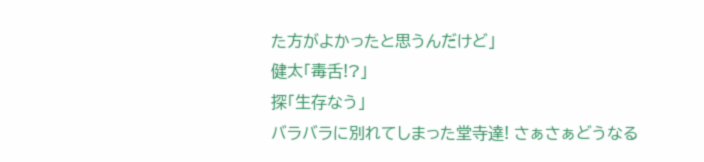た方がよかったと思うんだけど」
健太「毒舌!?」
探「生存なう」
バラバラに別れてしまった堂寺達! さぁさぁどうなる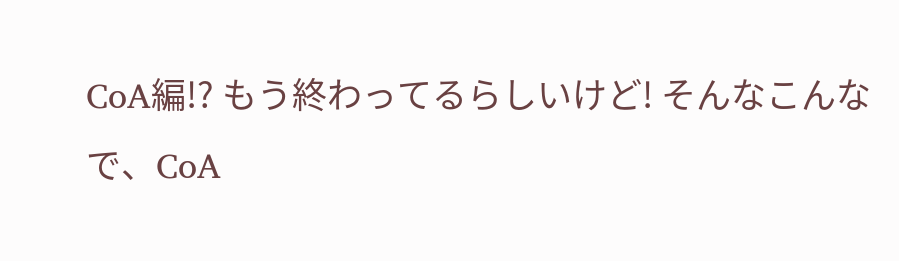CoA編!? もう終わってるらしいけど! そんなこんなで、CoA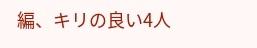編、キリの良い4人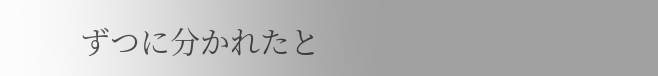ずつに分かれたと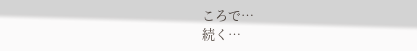ころで…
続く…